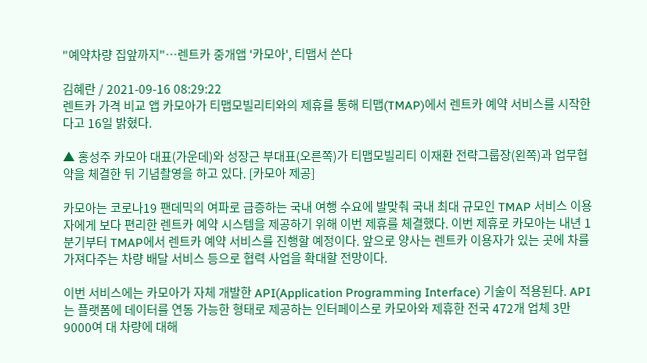"예약차량 집앞까지"…렌트카 중개앱 '카모아', 티맵서 쓴다

김혜란 / 2021-09-16 08:29:22
렌트카 가격 비교 앱 카모아가 티맵모빌리티와의 제휴를 통해 티맵(TMAP)에서 렌트카 예약 서비스를 시작한다고 16일 밝혔다.

▲ 홍성주 카모아 대표(가운데)와 성장근 부대표(오른쪽)가 티맵모빌리티 이재환 전략그룹장(왼쪽)과 업무협약을 체결한 뒤 기념촬영을 하고 있다. [카모아 제공]

카모아는 코로나19 팬데믹의 여파로 급증하는 국내 여행 수요에 발맞춰 국내 최대 규모인 TMAP 서비스 이용자에게 보다 편리한 렌트카 예약 시스템을 제공하기 위해 이번 제휴를 체결했다. 이번 제휴로 카모아는 내년 1분기부터 TMAP에서 렌트카 예약 서비스를 진행할 예정이다. 앞으로 양사는 렌트카 이용자가 있는 곳에 차를 가져다주는 차량 배달 서비스 등으로 협력 사업을 확대할 전망이다.

이번 서비스에는 카모아가 자체 개발한 API(Application Programming Interface) 기술이 적용된다. API는 플랫폼에 데이터를 연동 가능한 형태로 제공하는 인터페이스로 카모아와 제휴한 전국 472개 업체 3만9000여 대 차량에 대해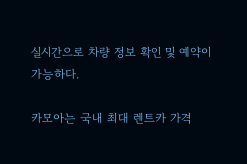실시간으로 차량 정보 확인 및 예약이 가능하다.

카모아는 국내 최대 렌트카 가격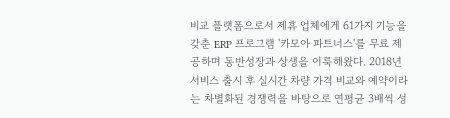비교 플랫폼으로서 제휴 업체에게 61가지 기능을 갖춘 ERP 프로그램 '카모아 파트너스'를 무료 제공하며 동반성장과 상생을 이룩해왔다. 2018년 서비스 출시 후 실시간 차량 가격 비교와 예약이라는 차별화된 경쟁력을 바탕으로 연평균 3배씩 성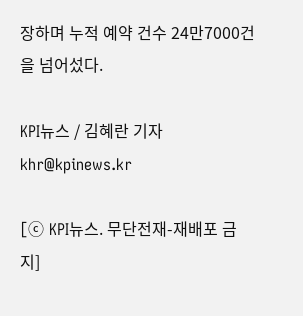장하며 누적 예약 건수 24만7000건을 넘어섰다.

KPI뉴스 / 김혜란 기자 khr@kpinews.kr

[ⓒ KPI뉴스. 무단전재-재배포 금지]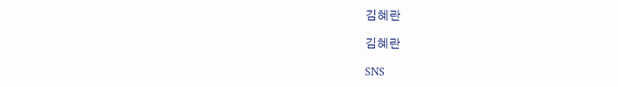김혜란

김혜란

SNS